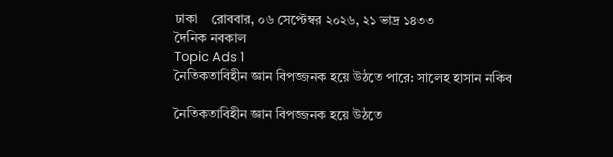ঢাকা    রোববার, ০৬ সেপ্টেম্বর ২০২৬, ২১ ভাদ্র ১৪৩৩
দৈনিক নবকাল
Topic Ads 1
নৈতিকতাবিহীন জ্ঞান বিপজ্জনক হয়ে উঠতে পারে: সালেহ হাসান নকিব

নৈতিকতাবিহীন জ্ঞান বিপজ্জনক হয়ে উঠতে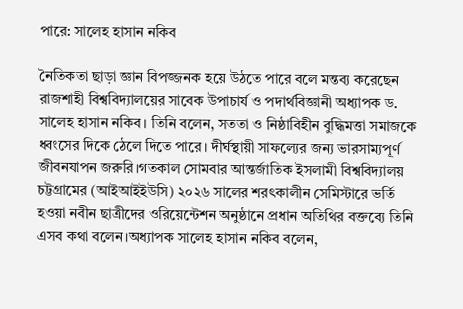পারে: সালেহ হাসান নকিব

নৈতিকতা ছাড়া জ্ঞান বিপজ্জনক হয়ে উঠতে পারে বলে মন্তব্য করেছেন রাজশাহী বিশ্ববিদ্যালয়ের সাবেক উপাচার্য ও পদার্থবিজ্ঞানী অধ্যাপক ড. সালেহ হাসান নকিব। তিনি বলেন, সততা ও নিষ্ঠাবিহীন বুদ্ধিমত্তা সমাজকে ধ্বংসের দিকে ঠেলে দিতে পারে। দীর্ঘস্থায়ী সাফল্যের জন্য ভারসাম্যপূর্ণ জীবনযাপন জরুরি।গতকাল সোমবার আন্তর্জাতিক ইসলামী বিশ্ববিদ্যালয় চট্টগ্রামের (আইআইইউসি) ২০২৬ সালের শরৎকালীন সেমিস্টারে ভর্তি হওয়া নবীন ছাত্রীদের ওরিয়েন্টেশন অনুষ্ঠানে প্রধান অতিথির বক্তব্যে তিনি এসব কথা বলেন।অধ্যাপক সালেহ হাসান নকিব বলেন,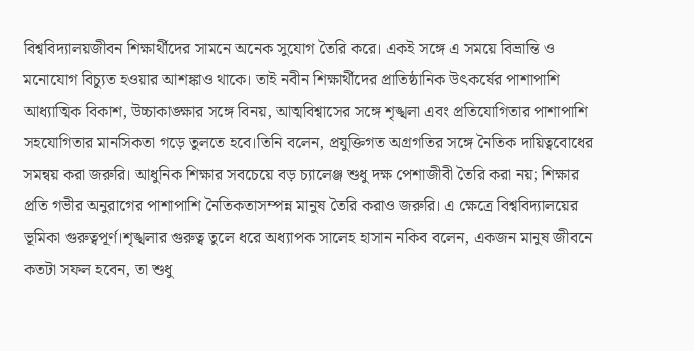বিশ্ববিদ্যালয়জীবন শিক্ষার্থীদের সামনে অনেক সুযোগ তৈরি করে। একই সঙ্গে এ সময়ে বিভ্রান্তি ও মনোযোগ বিচ্যুত হওয়ার আশঙ্কাও থাকে। তাই নবীন শিক্ষার্থীদের প্রাতিষ্ঠানিক উৎকর্ষের পাশাপাশি আধ্যাত্মিক বিকাশ, উচ্চাকাঙ্ক্ষার সঙ্গে বিনয়, আত্মবিশ্বাসের সঙ্গে শৃঙ্খলা এবং প্রতিযোগিতার পাশাপাশি সহযোগিতার মানসিকতা গড়ে তুলতে হবে।তিনি বলেন, প্রযুক্তিগত অগ্রগতির সঙ্গে নৈতিক দায়িত্ববোধের সমন্বয় করা জরুরি। আধুনিক শিক্ষার সবচেয়ে বড় চ্যালেঞ্জ শুধু দক্ষ পেশাজীবী তৈরি করা নয়; শিক্ষার প্রতি গভীর অনুরাগের পাশাপাশি নৈতিকতাসম্পন্ন মানুষ তৈরি করাও জরুরি। এ ক্ষেত্রে বিশ্ববিদ্যালয়ের ভূমিকা গুরুত্বপূর্ণ।শৃঙ্খলার গুরুত্ব তুলে ধরে অধ্যাপক সালেহ হাসান নকিব বলেন, একজন মানুষ জীবনে কতটা সফল হবেন, তা শুধু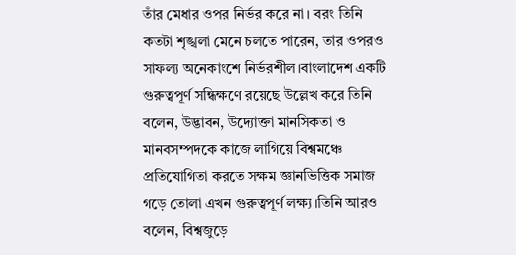তাঁর মেধার ওপর নির্ভর করে না। বরং তিনি কতটা শৃঙ্খলা মেনে চলতে পারেন, তার ওপরও সাফল্য অনেকাংশে নির্ভরশীল।বাংলাদেশ একটি গুরুত্বপূর্ণ সন্ধিক্ষণে রয়েছে উল্লেখ করে তিনি বলেন, উদ্ভাবন, উদ্যোক্তা মানসিকতা ও মানবসম্পদকে কাজে লাগিয়ে বিশ্বমঞ্চে প্রতিযোগিতা করতে সক্ষম জ্ঞানভিত্তিক সমাজ গড়ে তোলা এখন গুরুত্বপূর্ণ লক্ষ্য।তিনি আরও বলেন, বিশ্বজুড়ে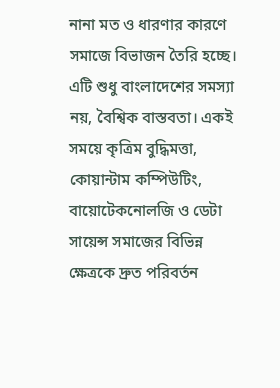নানা মত ও ধারণার কারণে সমাজে বিভাজন তৈরি হচ্ছে। এটি শুধু বাংলাদেশের সমস্যা নয়, বৈশ্বিক বাস্তবতা। একই সময়ে কৃত্রিম বুদ্ধিমত্তা, কোয়ান্টাম কম্পিউটিং, বায়োটেকনোলজি ও ডেটা সায়েন্স সমাজের বিভিন্ন ক্ষেত্রকে দ্রুত পরিবর্তন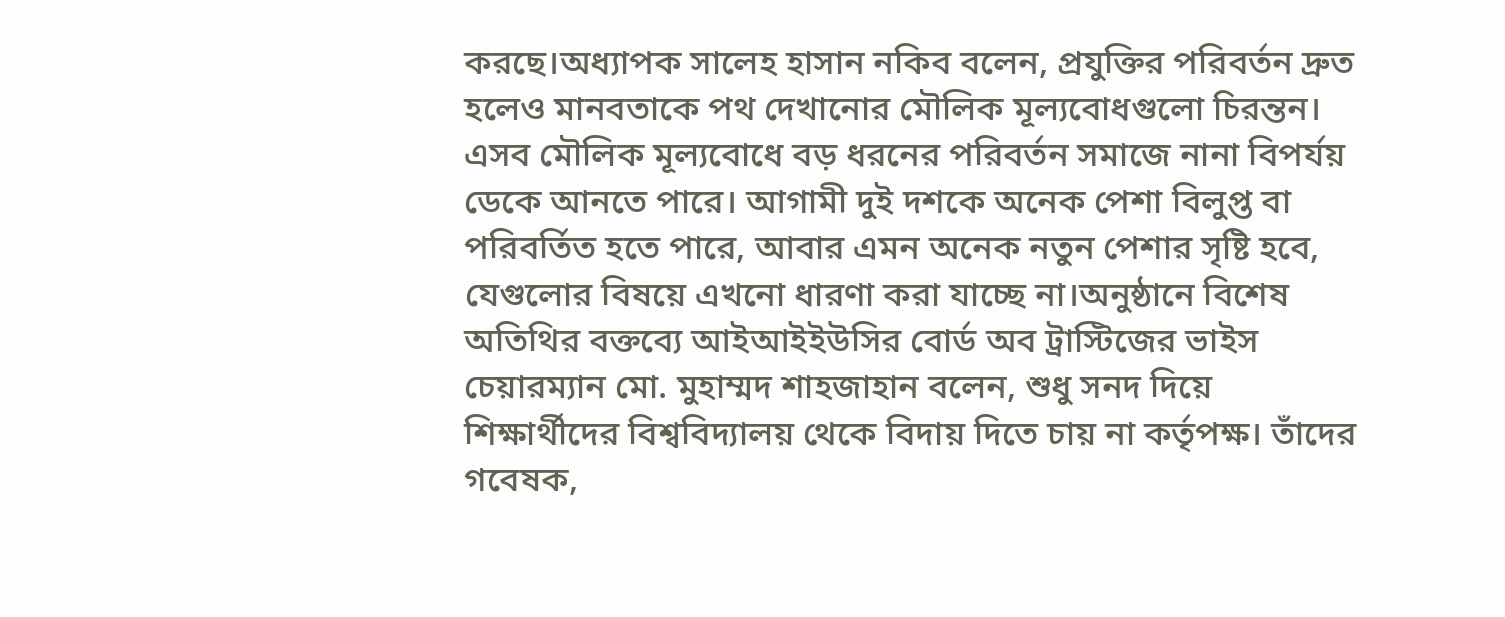করছে।অধ্যাপক সালেহ হাসান নকিব বলেন, প্রযুক্তির পরিবর্তন দ্রুত হলেও মানবতাকে পথ দেখানোর মৌলিক মূল্যবোধগুলো চিরন্তন। এসব মৌলিক মূল্যবোধে বড় ধরনের পরিবর্তন সমাজে নানা বিপর্যয় ডেকে আনতে পারে। আগামী দুই দশকে অনেক পেশা বিলুপ্ত বা পরিবর্তিত হতে পারে, আবার এমন অনেক নতুন পেশার সৃষ্টি হবে, যেগুলোর বিষয়ে এখনো ধারণা করা যাচ্ছে না।অনুষ্ঠানে বিশেষ অতিথির বক্তব্যে আইআইইউসির বোর্ড অব ট্রাস্টিজের ভাইস চেয়ারম্যান মো. মুহাম্মদ শাহজাহান বলেন, শুধু সনদ দিয়ে শিক্ষার্থীদের বিশ্ববিদ্যালয় থেকে বিদায় দিতে চায় না কর্তৃপক্ষ। তাঁদের গবেষক,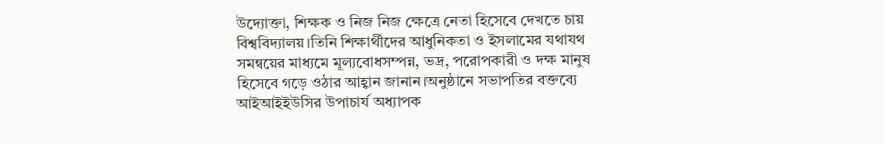উদ্যোক্তা, শিক্ষক ও নিজ নিজ ক্ষেত্রে নেতা হিসেবে দেখতে চায় বিশ্ববিদ্যালয়।তিনি শিক্ষার্থীদের আধুনিকতা ও ইসলামের যথাযথ সমন্বয়ের মাধ্যমে মূল্যবোধসম্পন্ন, ভদ্র, পরোপকারী ও দক্ষ মানুষ হিসেবে গড়ে ওঠার আহ্বান জানান।অনুষ্ঠানে সভাপতির বক্তব্যে আইআইইউসির উপাচার্য অধ্যাপক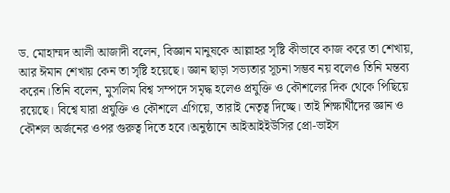ড. মোহাম্মদ আলী আজাদী বলেন, বিজ্ঞান মানুষকে আল্লাহর সৃষ্টি কীভাবে কাজ করে তা শেখায়, আর ঈমান শেখায় কেন তা সৃষ্টি হয়েছে। জ্ঞান ছাড়া সভ্যতার সূচনা সম্ভব নয় বলেও তিনি মন্তব্য করেন।তিনি বলেন, মুসলিম বিশ্ব সম্পদে সমৃদ্ধ হলেও প্রযুক্তি ও কৌশলের দিক থেকে পিছিয়ে রয়েছে। বিশ্বে যারা প্রযুক্তি ও কৌশলে এগিয়ে, তারাই নেতৃত্ব দিচ্ছে। তাই শিক্ষার্থীদের জ্ঞান ও কৌশল অর্জনের ওপর গুরুত্ব দিতে হবে।অনুষ্ঠানে আইআইইউসির প্রো-ভাইস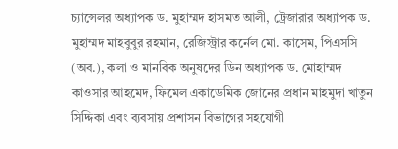চ্যান্সেলর অধ্যাপক ড. মুহাম্মদ হাসমত আলী, ট্রেজারার অধ্যাপক ড. মুহাম্মদ মাহবুবুর রহমান, রেজিস্ট্রার কর্নেল মো. কাসেম, পিএসসি (অব.), কলা ও মানবিক অনুষদের ডিন অধ্যাপক ড. মোহাম্মদ কাওসার আহমেদ, ফিমেল একাডেমিক জোনের প্রধান মাহমুদা খাতুন সিদ্দিকা এবং ব্যবসায় প্রশাসন বিভাগের সহযোগী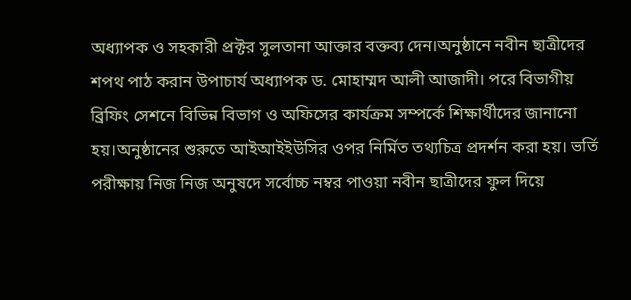অধ্যাপক ও সহকারী প্রক্টর সুলতানা আক্তার বক্তব্য দেন।অনুষ্ঠানে নবীন ছাত্রীদের শপথ পাঠ করান উপাচার্য অধ্যাপক ড. মোহাম্মদ আলী আজাদী। পরে বিভাগীয় ব্রিফিং সেশনে বিভিন্ন বিভাগ ও অফিসের কার্যক্রম সম্পর্কে শিক্ষার্থীদের জানানো হয়।অনুষ্ঠানের শুরুতে আইআইইউসির ওপর নির্মিত তথ্যচিত্র প্রদর্শন করা হয়। ভর্তি পরীক্ষায় নিজ নিজ অনুষদে সর্বোচ্চ নম্বর পাওয়া নবীন ছাত্রীদের ফুল দিয়ে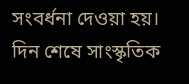সংবর্ধনা দেওয়া হয়। দিন শেষে সাংস্কৃতিক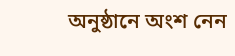অনুষ্ঠানে অংশ নেন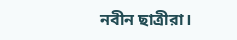নবীন ছাত্রীরা।